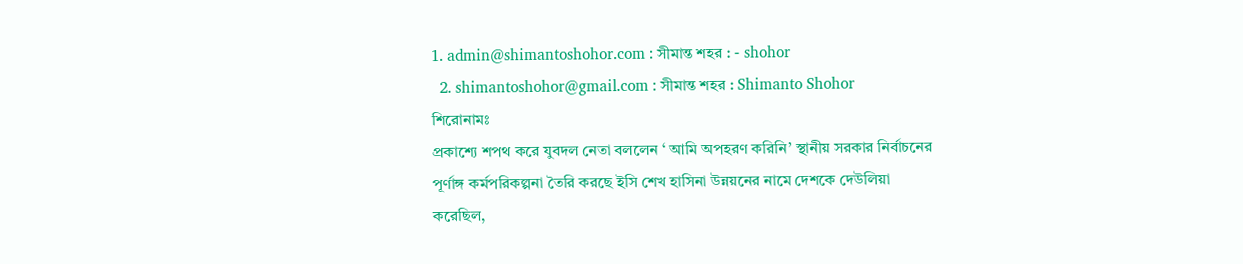1. admin@shimantoshohor.com : সীমান্ত শহর : - shohor
  2. shimantoshohor@gmail.com : সীমান্ত শহর : Shimanto Shohor
শিরোনামঃ
প্রকাশ্যে শপথ করে যুবদল নেতা বললেন ‘ আমি অপহরণ করিনি’ স্থানীয় সরকার নির্বাচনের পূর্ণাঙ্গ কর্মপরিকল্পনা তৈরি করছে ইসি শেখ হাসিনা উন্নয়নের নামে দেশকে দেউলিয়া করেছিল,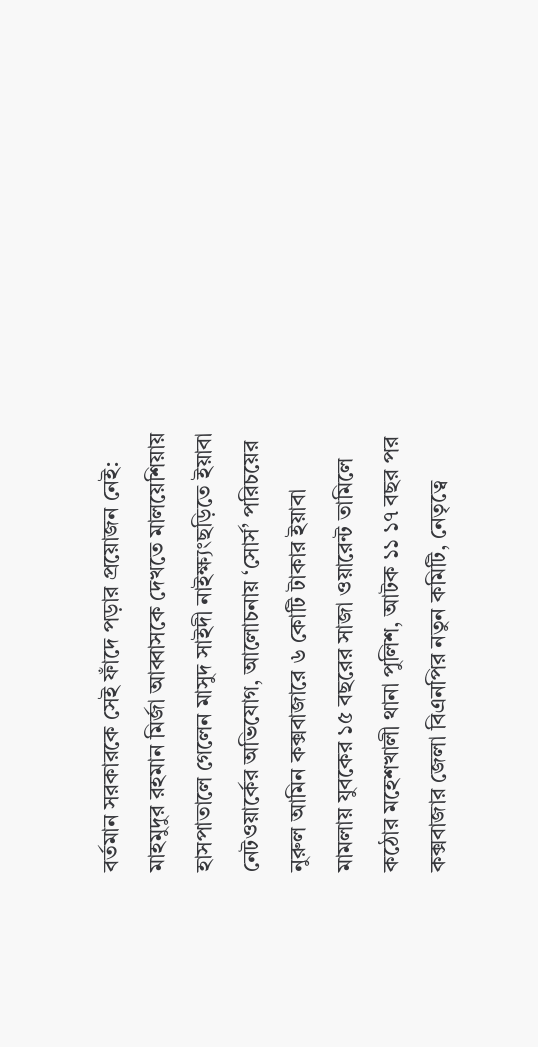বর্তমান সরকারকে সেই ফাঁদে পড়ার প্রয়োজন নেই: মাহমুদুর রহমান মির্জা আব্বাসকে দেখতে মালয়েশিয়ায় হাসপাতালে গেলেন মাসুদ সাইদী নাইক্ষ্যংছড়িতে ইয়াবা নেটওয়ার্কের অভিযোগ, আলোচনায় ‘সোর্স’ পরিচয়ের নুরুল আমিন কক্সবাজারে ৬ কোটি টাকার ইয়াবা মামলায় যুবকের ১৫ বছরের সাজা ওয়ারেন্ট তামিলে কঠোর মহেশখালী থানা পুলিশ, আটক ১১ ১৭ বছর পর কক্সবাজার জেলা বিএনপির নতুন কমিটি, নেতৃত্বে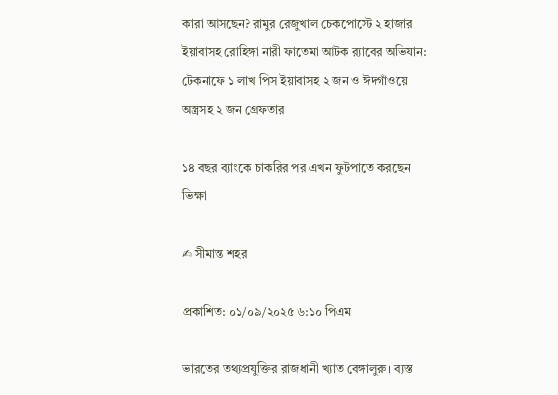কারা আসছেন? রামুর রেজুখাল চেকপোস্টে ২ হাজার ইয়াবাসহ রোহিঙ্গা নারী ফাতেমা আটক র‌্যাবের অভিযান: টেকনাফে ১ লাখ পিস ইয়াবাসহ ২ জন ও ঈদগাঁওয়ে অস্ত্রসহ ২ জন গ্রেফতার

১৪ বছর ব্যাংকে চাকরির পর এখন ফুটপাতে করছেন ভিক্ষা

✍ সীমান্ত শহর

প্রকাশিত: ০১/০৯/২০২৫ ৬:১০ পিএম

ভারতের তথ্যপ্রযুক্তির রাজধানী খ্যাত বেঙ্গালুরু। ব্যস্ত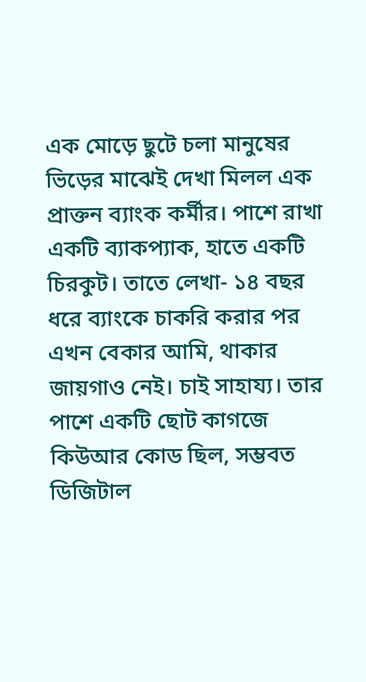এক মোড়ে ছুটে চলা মানুষের ভিড়ের মাঝেই দেখা মিলল এক প্রাক্তন ব্যাংক কর্মীর। পাশে রাখা একটি ব্যাকপ্যাক, হাতে একটি চিরকুট। তাতে লেখা- ১৪ বছর ধরে ব্যাংকে চাকরি করার পর এখন বেকার আমি, থাকার জায়গাও নেই। চাই সাহায্য। তার পাশে একটি ছোট কাগজে কিউআর কোড ছিল, সম্ভবত ডিজিটাল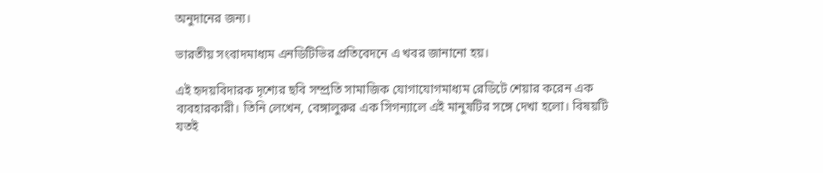অনুদানের জন্য।

ভারতীয় সংবাদমাধ্যম এনডিটিভির প্রতিবেদনে এ খবর জানানো হয়।

এই হৃদয়বিদারক দৃশ্যের ছবি সম্প্রতি সামাজিক যোগাযোগমাধ্যম রেডিটে শেয়ার করেন এক ব্যবহারকারী। তিনি লেখেন, বেঙ্গালুরুর এক সিগন্যালে এই মানুষটির সঙ্গে দেখা হলো। বিষয়টি যতই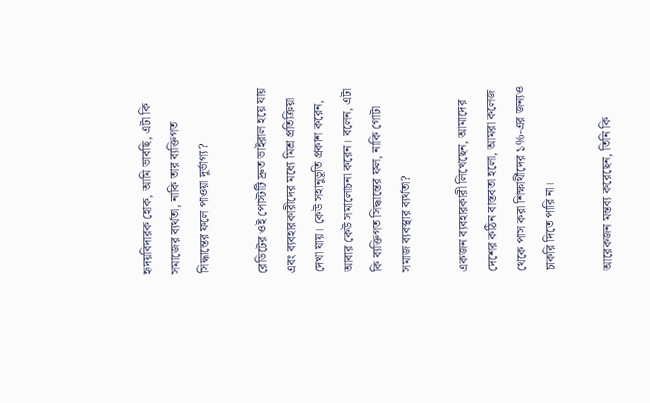হৃদয়বিদারক হোক, আমি ভাবছি, এটা কি সমাজের ব্যর্থতা, নাকি তার ব্যক্তিগত সিদ্ধান্তের ফলে পাওয়া দুর্ভাগ্য?

রেডিটের ওই পোস্টটি দ্রুত ভাইরাল হয়ে যায় এবং ব্যবহারকারীদের মধ্যে মিশ্র প্রতিক্রিয়া দেখা যায়। কেউ সহানুভূতি প্রকাশ করেন, আবার কেউ সমালোচনা করেন। বলেন, এটা কি ব্যক্তিগত সিদ্ধান্তের ফল, নাকি গোটা সমাজ ব্যবস্থার ব্যর্থতা?

একজন ব্যবহারকারী লিখেছেন, আমাদের দেশের কঠিন বাস্তবতা হলো, আমরা কলেজ থেকে পাস করা শিক্ষার্থীদের ১%-এর জন্যও চাকরি দিতে পারি না।

আরেকজন মন্তব্য করেছেন, তিনি কি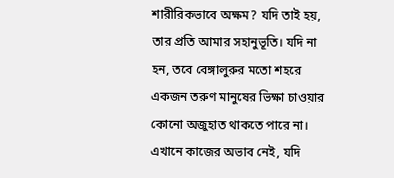শারীরিকভাবে অক্ষম? যদি তাই হয়, তার প্রতি আমার সহানুভূতি। যদি না হন, তবে বেঙ্গালুরুর মতো শহরে একজন তরুণ মানুষের ভিক্ষা চাওয়ার কোনো অজুহাত থাকতে পারে না। এখানে কাজের অভাব নেই, যদি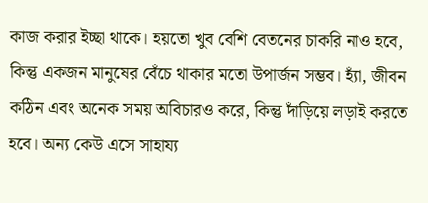কাজ করার ইচ্ছা থাকে। হয়তো খুব বেশি বেতনের চাকরি নাও হবে, কিন্তু একজন মানুষের বেঁচে থাকার মতো উপার্জন সম্ভব। হ্যাঁ, জীবন কঠিন এবং অনেক সময় অবিচারও করে, কিন্তু দাঁড়িয়ে লড়াই করতে হবে। অন্য কেউ এসে সাহায্য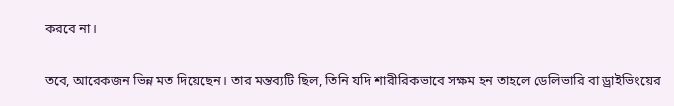করবে না।

তবে, আরেকজন ভিন্ন মত দিয়েছেন। তার মন্তব্যটি ছিল, তিনি যদি শারীরিকভাবে সক্ষম হন তাহলে ডেলিভারি বা ড্রাইভিংয়ের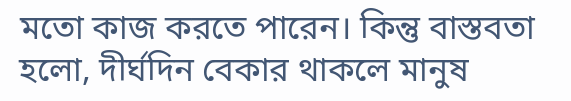মতো কাজ করতে পারেন। কিন্তু বাস্তবতা হলো, দীর্ঘদিন বেকার থাকলে মানুষ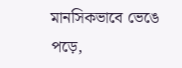মানসিকভাবে ভেঙে পড়ে,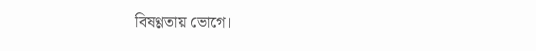বিষণ্ণতায় ভোগে।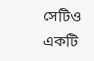সেটিও একটি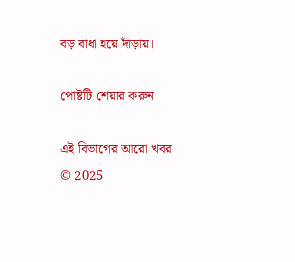বড় বাধা হয়ে দাঁড়ায়।

পোষ্টটি শেয়ার করুন

এই বিভাগের আরো খবর
© 2025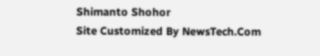Shimanto Shohor
Site Customized By NewsTech.Com